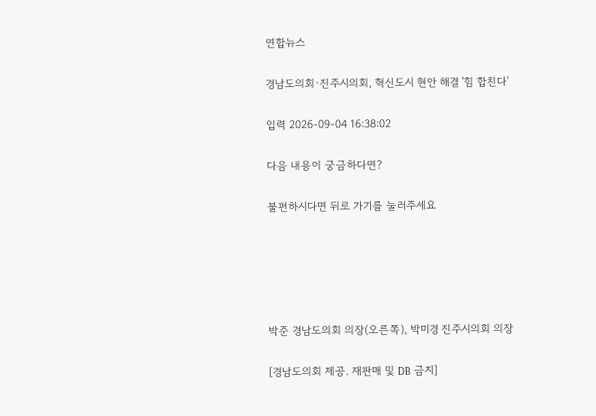연합뉴스

경남도의회·진주시의회, 혁신도시 현안 해결 '힘 합친다'

입력 2026-09-04 16:38:02

다음 내용이 궁금하다면?

불편하시다면 뒤로 가기를 눌러주세요





박준 경남도의회 의장(오른쪽), 박미경 진주시의회 의장

[경남도의회 제공. 재판매 및 DB 금지]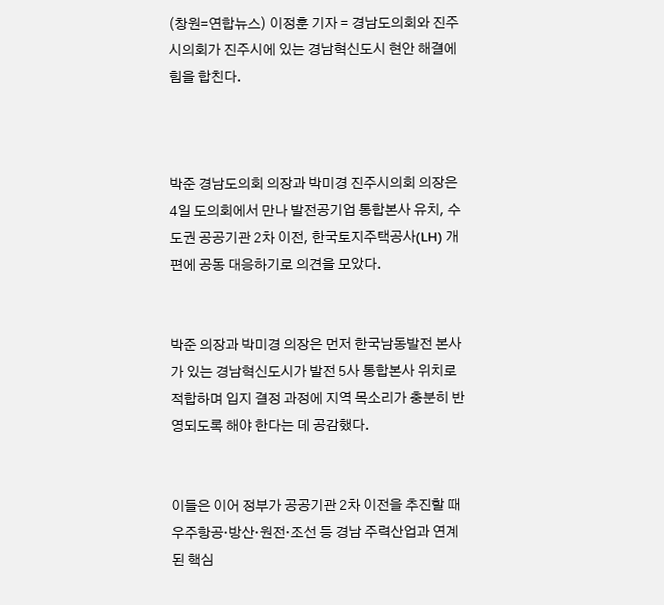(창원=연합뉴스) 이정훈 기자 = 경남도의회와 진주시의회가 진주시에 있는 경남혁신도시 현안 해결에 힘을 합친다.



박준 경남도의회 의장과 박미경 진주시의회 의장은 4일 도의회에서 만나 발전공기업 통합본사 유치, 수도권 공공기관 2차 이전, 한국토지주택공사(LH) 개편에 공동 대응하기로 의견을 모았다.


박준 의장과 박미경 의장은 먼저 한국남동발전 본사가 있는 경남혁신도시가 발전 5사 통합본사 위치로 적합하며 입지 결정 과정에 지역 목소리가 충분히 반영되도록 해야 한다는 데 공감했다.


이들은 이어 정부가 공공기관 2차 이전을 추진할 때 우주항공·방산·원전·조선 등 경남 주력산업과 연계된 핵심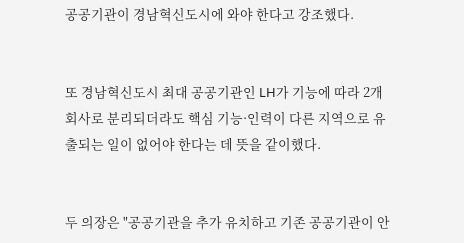공공기관이 경남혁신도시에 와야 한다고 강조했다.


또 경남혁신도시 최대 공공기관인 LH가 기능에 따라 2개 회사로 분리되더라도 핵심 기능·인력이 다른 지역으로 유출되는 일이 없어야 한다는 데 뜻을 같이했다.


두 의장은 "공공기관을 추가 유치하고 기존 공공기관이 안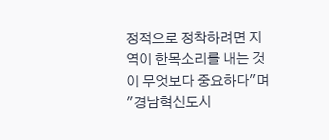정적으로 정착하려면 지역이 한목소리를 내는 것이 무엇보다 중요하다"며 "경남혁신도시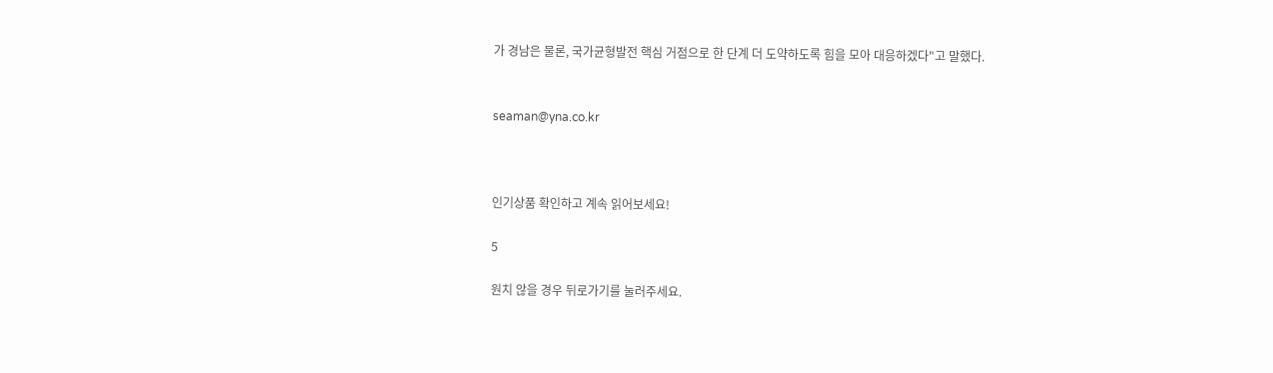가 경남은 물론, 국가균형발전 핵심 거점으로 한 단계 더 도약하도록 힘을 모아 대응하겠다"고 말했다.


seaman@yna.co.kr



인기상품 확인하고 계속 읽어보세요!

5

원치 않을 경우 뒤로가기를 눌러주세요.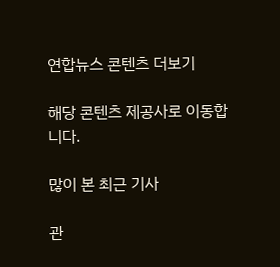연합뉴스 콘텐츠 더보기

해당 콘텐츠 제공사로 이동합니다.

많이 본 최근 기사

관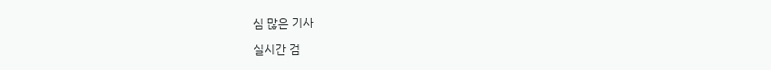심 많은 기사

실시간 검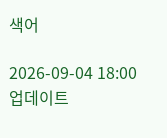색어

2026-09-04 18:00 업데이트